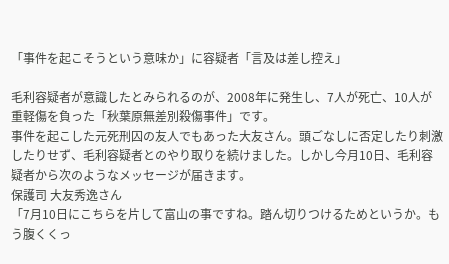「事件を起こそうという意味か」に容疑者「言及は差し控え」

毛利容疑者が意識したとみられるのが、2008年に発生し、7人が死亡、10人が重軽傷を負った「秋葉原無差別殺傷事件」です。
事件を起こした元死刑囚の友人でもあった大友さん。頭ごなしに否定したり刺激したりせず、毛利容疑者とのやり取りを続けました。しかし今月10日、毛利容疑者から次のようなメッセージが届きます。
保護司 大友秀逸さん
「7月10日にこちらを片して富山の事ですね。踏ん切りつけるためというか。もう腹くくっ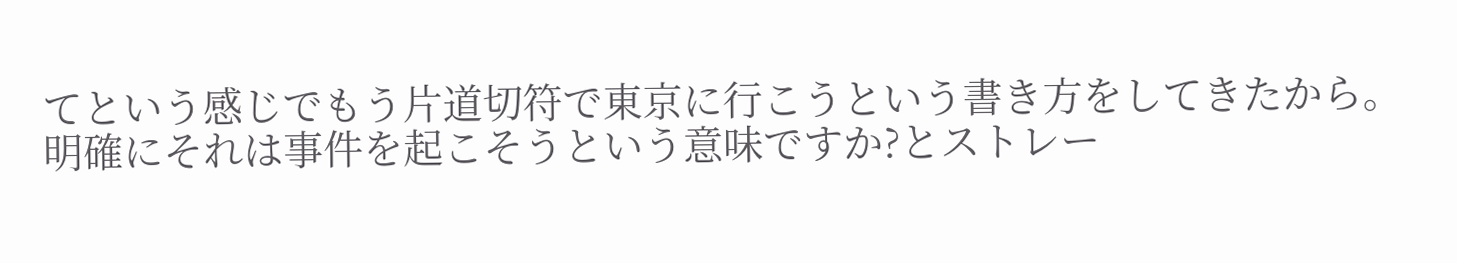てという感じでもう片道切符で東京に行こうという書き方をしてきたから。明確にそれは事件を起こそうという意味ですか?とストレー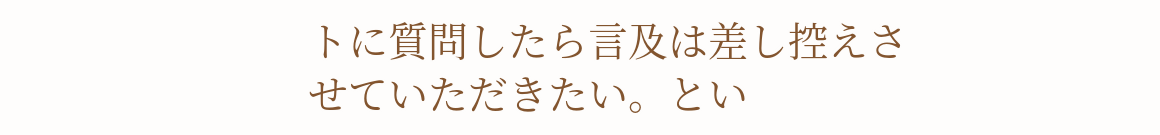トに質問したら言及は差し控えさせていただきたい。とい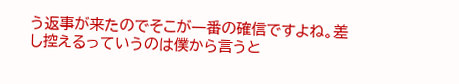う返事が来たのでそこが一番の確信ですよね。差し控えるっていうのは僕から言うと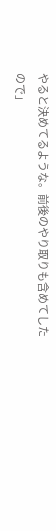やると決めてるような。前後のやり取りも含めてしたので」